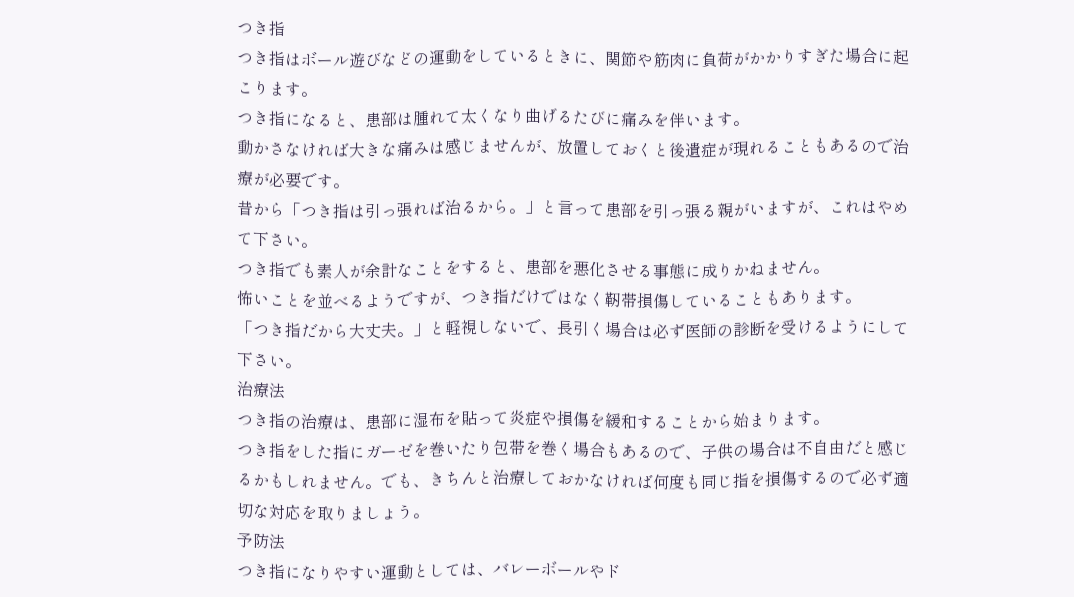つき指
つき指はボール遊びなどの運動をしているときに、関節や筋肉に負荷がかかりすぎた場合に起こります。
つき指になると、患部は腫れて太くなり曲げるたびに痛みを伴います。
動かさなければ大きな痛みは感じませんが、放置しておくと後遺症が現れることもあるので治療が必要です。
昔から「つき指は引っ張れば治るから。」と言って患部を引っ張る親がいますが、これはやめて下さい。
つき指でも素人が余計なことをすると、患部を悪化させる事態に成りかねません。
怖いことを並べるようですが、つき指だけではなく靭帯損傷していることもあります。
「つき指だから大丈夫。」と軽視しないで、長引く場合は必ず医師の診断を受けるようにして下さい。
治療法
つき指の治療は、患部に湿布を貼って炎症や損傷を緩和することから始まります。
つき指をした指にガーゼを巻いたり包帯を巻く場合もあるので、子供の場合は不自由だと感じるかもしれません。でも、きちんと治療しておかなければ何度も同じ指を損傷するので必ず適切な対応を取りましょう。
予防法
つき指になりやすい運動としては、バレーボールやド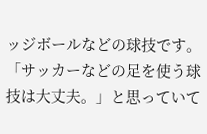ッジボールなどの球技です。
「サッカーなどの足を使う球技は大丈夫。」と思っていて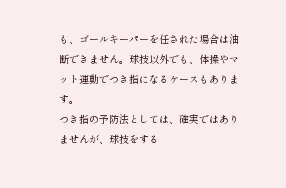も、ゴールキーパーを任された場合は油断できません。球技以外でも、体操やマット運動でつき指になるケースもあります。
つき指の予防法としては、確実ではありませんが、球技をする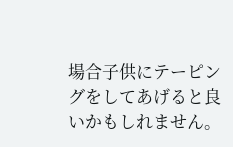場合子供にテーピングをしてあげると良いかもしれません。